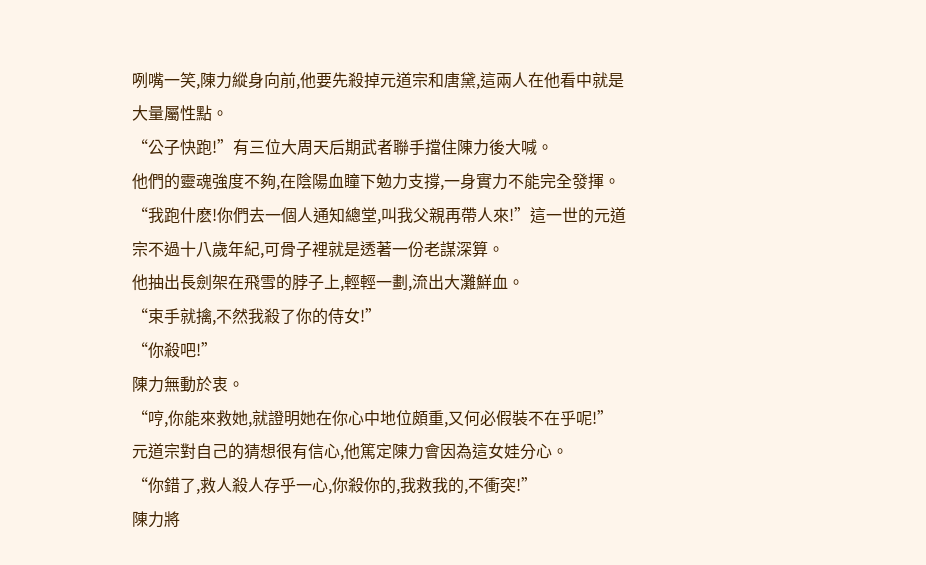咧嘴一笑,陳力縱身向前,他要先殺掉元道宗和唐黛,這兩人在他看中就是大量屬性點。
“公子快跑!”有三位大周天后期武者聯手擋住陳力後大喊。
他們的靈魂強度不夠,在陰陽血瞳下勉力支撐,一身實力不能完全發揮。
“我跑什麽!你們去一個人通知總堂,叫我父親再帶人來!”這一世的元道宗不過十八歲年紀,可骨子裡就是透著一份老謀深算。
他抽出長劍架在飛雪的脖子上,輕輕一劃,流出大灘鮮血。
“束手就擒,不然我殺了你的侍女!”
“你殺吧!”
陳力無動於衷。
“哼,你能來救她,就證明她在你心中地位頗重,又何必假裝不在乎呢!”
元道宗對自己的猜想很有信心,他篤定陳力會因為這女娃分心。
“你錯了,救人殺人存乎一心,你殺你的,我救我的,不衝突!”
陳力將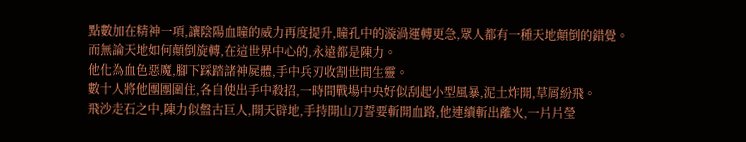點數加在精神一項,讓陰陽血瞳的威力再度提升,瞳孔中的漩渦運轉更急,眾人都有一種天地顛倒的錯覺。
而無論天地如何顛倒旋轉,在這世界中心的,永遠都是陳力。
他化為血色惡魔,腳下踩踏諸神屍體,手中兵刃收割世間生靈。
數十人將他團團圍住,各自使出手中殺招,一時間戰場中央好似刮起小型風暴,泥土炸開,草屑紛飛。
飛沙走石之中,陳力似盤古巨人,開天辟地,手持開山刀誓要斬開血路,他連續斬出離火,一片片瑩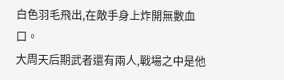白色羽毛飛出,在敵手身上炸開無數血口。
大周天后期武者還有兩人,戰場之中是他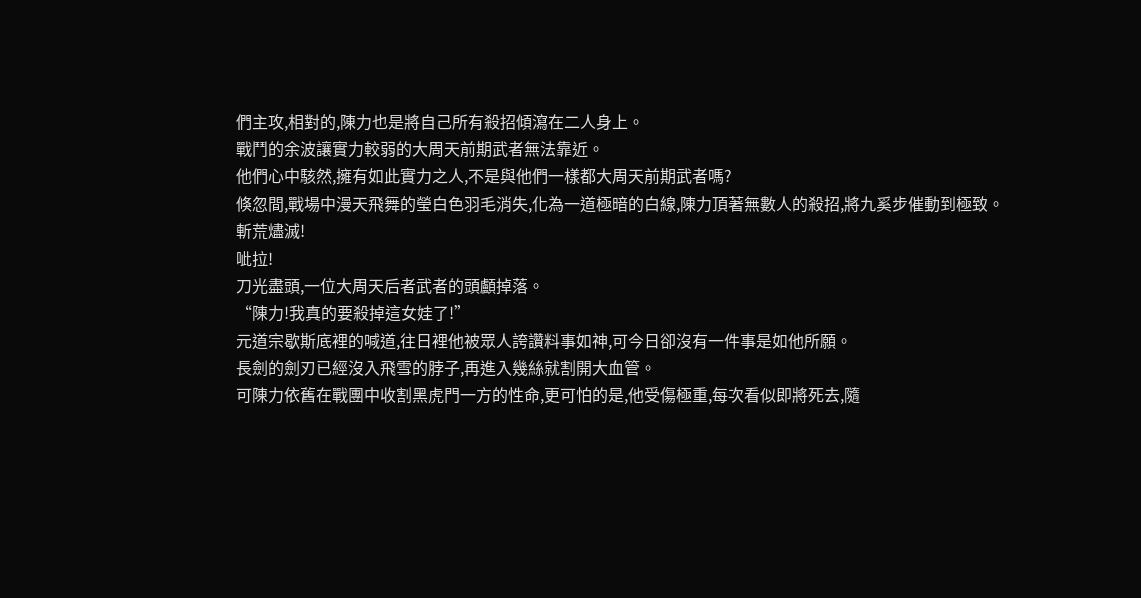們主攻,相對的,陳力也是將自己所有殺招傾瀉在二人身上。
戰鬥的余波讓實力較弱的大周天前期武者無法靠近。
他們心中駭然,擁有如此實力之人,不是與他們一樣都大周天前期武者嗎?
倏忽間,戰場中漫天飛舞的瑩白色羽毛消失,化為一道極暗的白線,陳力頂著無數人的殺招,將九奚步催動到極致。
斬荒燼滅!
呲拉!
刀光盡頭,一位大周天后者武者的頭顱掉落。
“陳力!我真的要殺掉這女娃了!”
元道宗歇斯底裡的喊道,往日裡他被眾人誇讚料事如神,可今日卻沒有一件事是如他所願。
長劍的劍刃已經沒入飛雪的脖子,再進入幾絲就割開大血管。
可陳力依舊在戰團中收割黑虎門一方的性命,更可怕的是,他受傷極重,每次看似即將死去,隨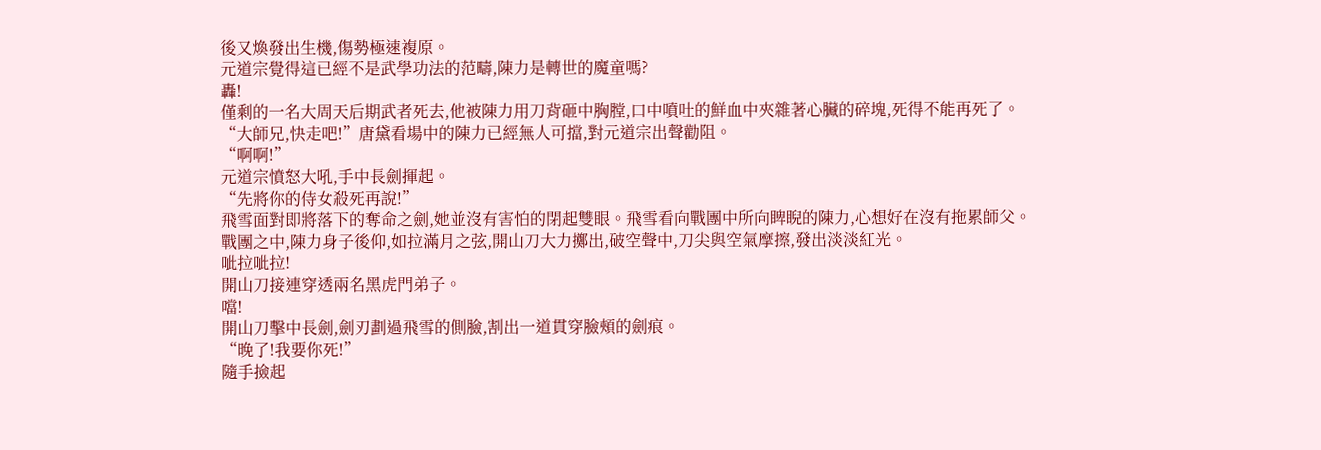後又煥發出生機,傷勢極速複原。
元道宗覺得這已經不是武學功法的范疇,陳力是轉世的魔童嗎?
轟!
僅剩的一名大周天后期武者死去,他被陳力用刀背砸中胸膛,口中噴吐的鮮血中夾雜著心臟的碎塊,死得不能再死了。
“大師兄,快走吧!”唐黛看場中的陳力已經無人可擋,對元道宗出聲勸阻。
“啊啊!”
元道宗憤怒大吼,手中長劍揮起。
“先將你的侍女殺死再說!”
飛雪面對即將落下的奪命之劍,她並沒有害怕的閉起雙眼。飛雪看向戰團中所向睥睨的陳力,心想好在沒有拖累師父。
戰團之中,陳力身子後仰,如拉滿月之弦,開山刀大力擲出,破空聲中,刀尖與空氣摩擦,發出淡淡紅光。
呲拉呲拉!
開山刀接連穿透兩名黑虎門弟子。
噹!
開山刀擊中長劍,劍刃劃過飛雪的側臉,割出一道貫穿臉頰的劍痕。
“晚了!我要你死!”
隨手撿起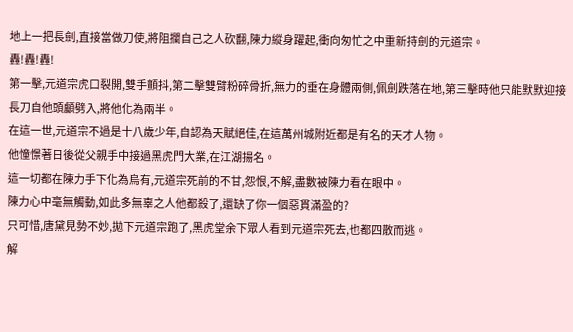地上一把長劍,直接當做刀使,將阻攔自己之人砍翻,陳力縱身躍起,衝向匆忙之中重新持劍的元道宗。
轟!轟!轟!
第一擊,元道宗虎口裂開,雙手顫抖,第二擊雙臂粉碎骨折,無力的垂在身體兩側,佩劍跌落在地,第三擊時他只能默默迎接長刀自他頭顱劈入,將他化為兩半。
在這一世,元道宗不過是十八歲少年,自認為天賦絕佳,在這萬州城附近都是有名的天才人物。
他憧憬著日後從父親手中接過黑虎門大業,在江湖揚名。
這一切都在陳力手下化為烏有,元道宗死前的不甘,怨恨,不解,盡數被陳力看在眼中。
陳力心中毫無觸動,如此多無辜之人他都殺了,還缺了你一個惡貫滿盈的?
只可惜,唐黛見勢不妙,拋下元道宗跑了,黑虎堂余下眾人看到元道宗死去,也都四散而逃。
解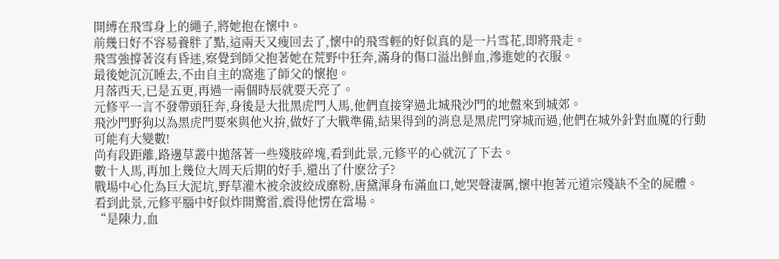開縛在飛雪身上的繩子,將她抱在懷中。
前幾日好不容易養胖了點,這兩天又瘦回去了,懷中的飛雪輕的好似真的是一片雪花,即將飛走。
飛雪強撐著沒有昏迷,察覺到師父抱著她在荒野中狂奔,滿身的傷口溢出鮮血,滲進她的衣服。
最後她沉沉睡去,不由自主的窩進了師父的懷抱。
月落西天,已是五更,再過一兩個時辰就要天亮了。
元修平一言不發帶頭狂奔,身後是大批黑虎門人馬,他們直接穿過北城飛沙門的地盤來到城郊。
飛沙門野狗以為黑虎門要來與他火拚,做好了大戰準備,結果得到的消息是黑虎門穿城而過,他們在城外針對血魔的行動可能有大變數!
尚有段距離,路邊草叢中拋落著一些殘肢碎塊,看到此景,元修平的心就沉了下去。
數十人馬,再加上幾位大周天后期的好手,還出了什麽岔子?
戰場中心化為巨大泥坑,野草灌木被余波絞成靡粉,唐黛渾身布滿血口,她哭聲淒厲,懷中抱著元道宗殘缺不全的屍體。
看到此景,元修平腦中好似炸開驚雷,震得他愣在當場。
“是陳力,血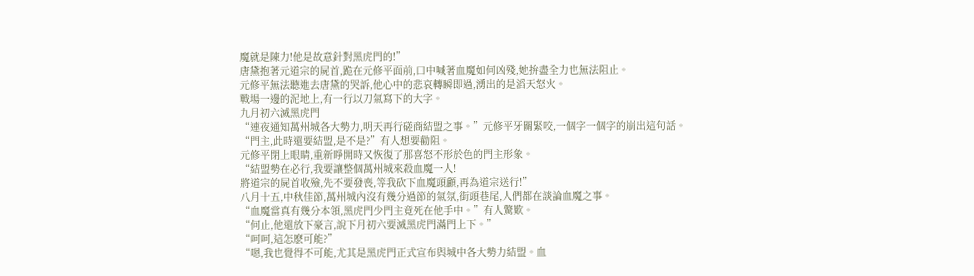魔就是陳力!他是故意針對黑虎門的!”
唐黛抱著元道宗的屍首,跪在元修平面前,口中喊著血魔如何凶殘,她拚盡全力也無法阻止。
元修平無法聽進去唐黛的哭訴,他心中的悲哀轉瞬即過,湧出的是滔天怒火。
戰場一邊的泥地上,有一行以刀氣寫下的大字。
九月初六滅黑虎門
“連夜通知萬州城各大勢力,明天再行磋商結盟之事。”元修平牙關緊咬,一個字一個字的崩出這句話。
“門主,此時還要結盟,是不是?”有人想要勸阻。
元修平閉上眼睛,重新睜開時又恢復了那喜怒不形於色的門主形象。
“結盟勢在必行,我要讓整個萬州城來殺血魔一人!
將道宗的屍首收殮,先不要發喪,等我砍下血魔頭顱,再為道宗送行!”
八月十五,中秋佳節,萬州城內沒有幾分過節的氣氛,街頭巷尾,人們都在談論血魔之事。
“血魔當真有幾分本領,黑虎門少門主竟死在他手中。”有人驚歎。
“何止,他還放下豪言,說下月初六要滅黑虎門滿門上下。”
“呵呵,這怎麽可能?”
“嗯,我也覺得不可能,尤其是黑虎門正式宣布與城中各大勢力結盟。血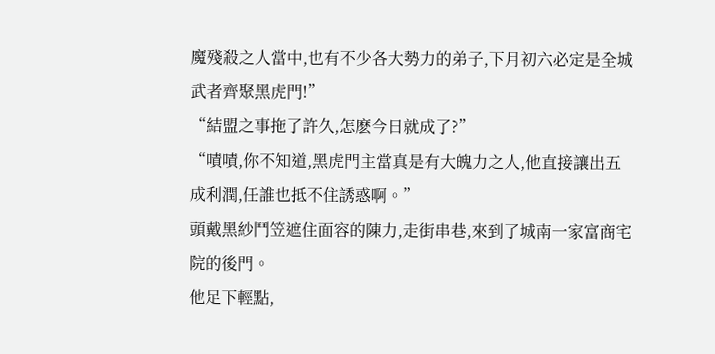魔殘殺之人當中,也有不少各大勢力的弟子,下月初六必定是全城武者齊聚黑虎門!”
“結盟之事拖了許久,怎麽今日就成了?”
“嘖嘖,你不知道,黑虎門主當真是有大魄力之人,他直接讓出五成利潤,任誰也抵不住誘惑啊。”
頭戴黑紗鬥笠遮住面容的陳力,走街串巷,來到了城南一家富商宅院的後門。
他足下輕點,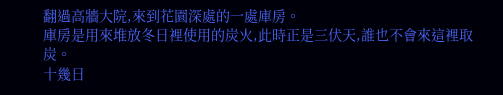翻過高牆大院,來到花園深處的一處庫房。
庫房是用來堆放冬日裡使用的炭火,此時正是三伏天,誰也不會來這裡取炭。
十幾日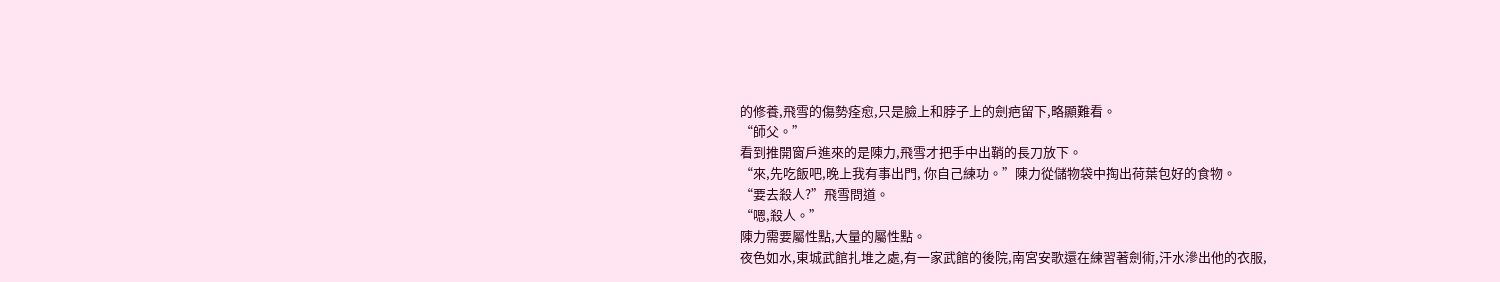的修養,飛雪的傷勢痊愈,只是臉上和脖子上的劍疤留下,略顯難看。
“師父。”
看到推開窗戶進來的是陳力,飛雪才把手中出鞘的長刀放下。
“來,先吃飯吧,晚上我有事出門, 你自己練功。”陳力從儲物袋中掏出荷葉包好的食物。
“要去殺人?”飛雪問道。
“嗯,殺人。”
陳力需要屬性點,大量的屬性點。
夜色如水,東城武館扎堆之處,有一家武館的後院,南宮安歌還在練習著劍術,汗水滲出他的衣服,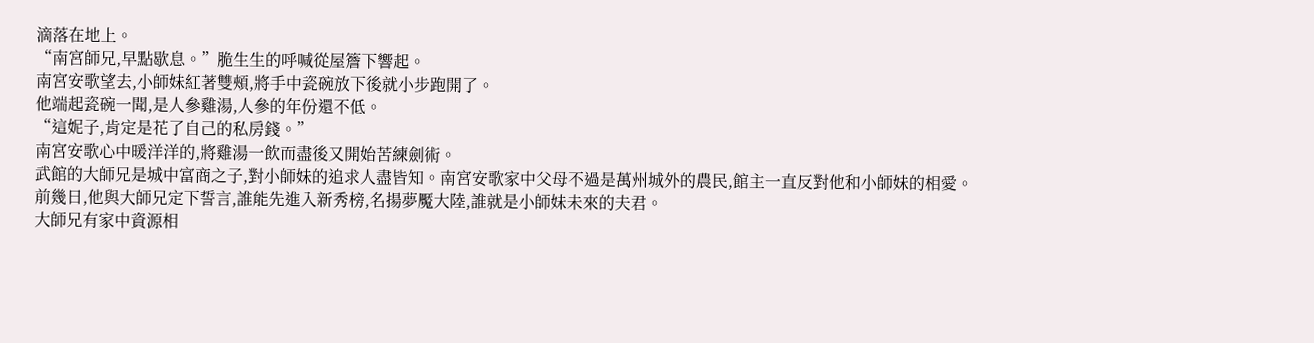滴落在地上。
“南宮師兄,早點歇息。”脆生生的呼喊從屋簷下響起。
南宮安歌望去,小師妹紅著雙頰,將手中瓷碗放下後就小步跑開了。
他端起瓷碗一聞,是人參雞湯,人參的年份還不低。
“這妮子,肯定是花了自己的私房錢。”
南宮安歌心中暖洋洋的,將雞湯一飲而盡後又開始苦練劍術。
武館的大師兄是城中富商之子,對小師妹的追求人盡皆知。南宮安歌家中父母不過是萬州城外的農民,館主一直反對他和小師妹的相愛。
前幾日,他與大師兄定下誓言,誰能先進入新秀榜,名揚夢魘大陸,誰就是小師妹未來的夫君。
大師兄有家中資源相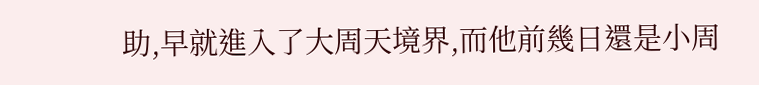助,早就進入了大周天境界,而他前幾日還是小周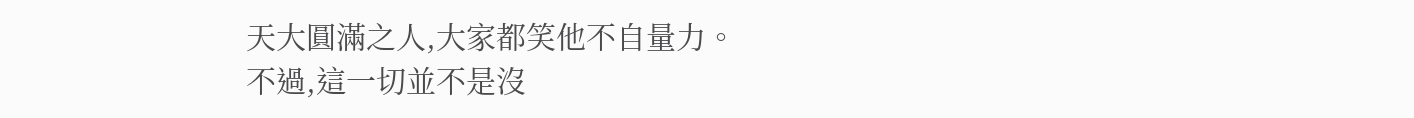天大圓滿之人,大家都笑他不自量力。
不過,這一切並不是沒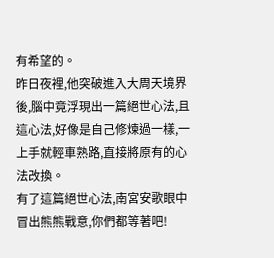有希望的。
昨日夜裡,他突破進入大周天境界後,腦中竟浮現出一篇絕世心法,且這心法,好像是自己修煉過一樣,一上手就輕車熟路,直接將原有的心法改換。
有了這篇絕世心法,南宮安歌眼中冒出熊熊戰意,你們都等著吧!